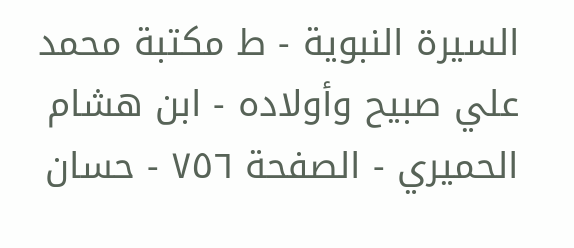السيرة النبوية - ط مكتبة محمد علي صبيح وأولاده - ابن هشام الحميري - الصفحة ٧٥٦ - حسان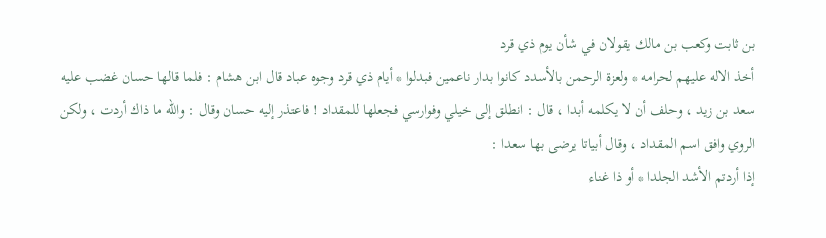بن ثابت وكعب بن مالك يقولان في شأن يوم ذي قرد
أخذ الاله عليهم لحرامه * ولعزة الرحمن بالأسدد كانوا بدار ناعمين فبدلوا * أيام ذي قرد وجوه عباد قال ابن هشام : فلما قالها حسان غضب عليه سعد بن زيد ، وحلف أن لا يكلمه أبدا ، قال : انطلق إلى خيلي وفوارسي فجعلها للمقداد ! فاعتذر إليه حسان وقال : والله ما ذاك أردت ، ولكن الروي وافق اسم المقداد ، وقال أبياتا يرضى بها سعدا :
إذا أردتم الأشد الجلدا * أو ذا غناء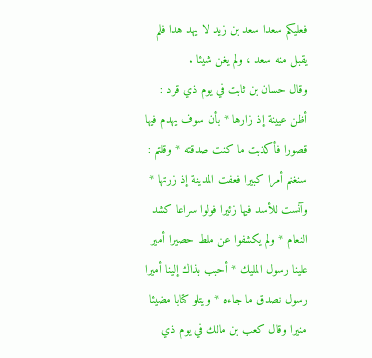فعليكم سعدا سعد بن زيد لا يهد هدا فلم يقبل منه سعد ، ولم يغن شيئا .
وقال حسان بن ثابت في يوم ذي قرد :
أظن عيينة إذ زارها * بأن سوف يهدم فيها قصورا فأكذبت ما كنت صدقته * وقلتم : سنغنم أمرا كبيرا فعفت المدينة إذ زرتها * وآنست للأسد فيها زئيرا فولوا سراعا كشد النعام * ولم يكشفوا عن ملط حصيرا أمير علينا رسول المليك * أحبب بذاك إلينا أميرا رسول نصدق ما جاءه * ويتلو كتابا مضيئا منيرا وقال كعب بن مالك في يوم ذي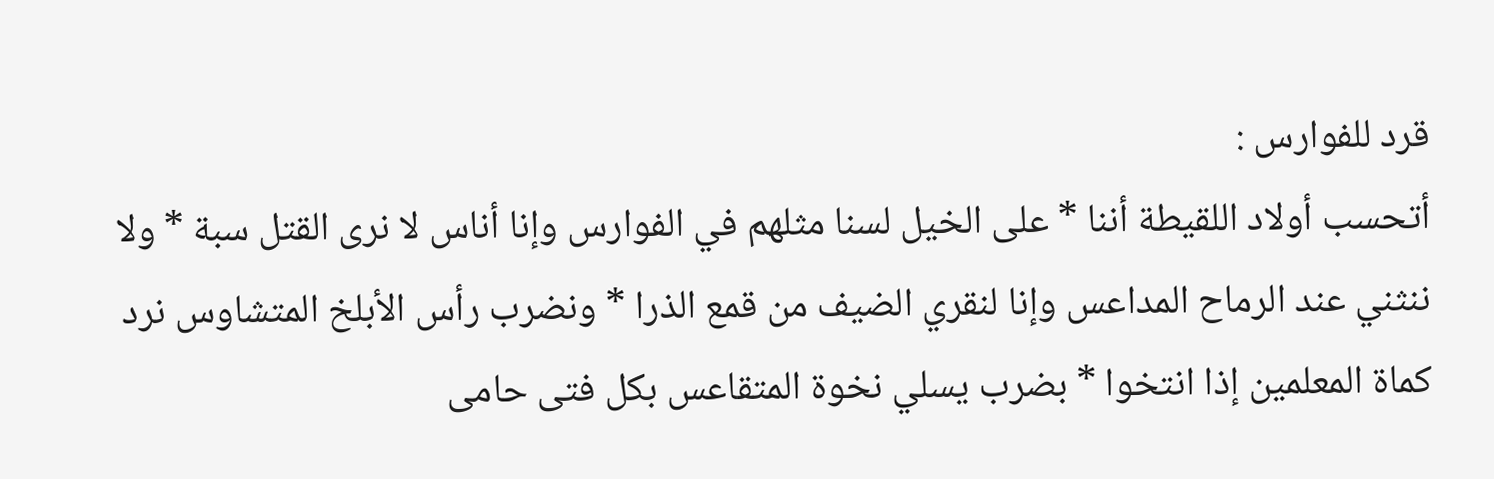قرد للفوارس :
أتحسب أولاد اللقيطة أننا * على الخيل لسنا مثلهم في الفوارس وإنا أناس لا نرى القتل سبة * ولا ننثني عند الرماح المداعس وإنا لنقري الضيف من قمع الذرا * ونضرب رأس الأبلخ المتشاوس نرد كماة المعلمين إذا انتخوا * بضرب يسلي نخوة المتقاعس بكل فتى حامى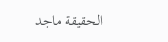الحقيقة ماجد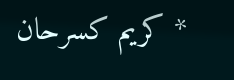* كريم كسرحان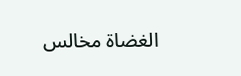الغضاة مخالس